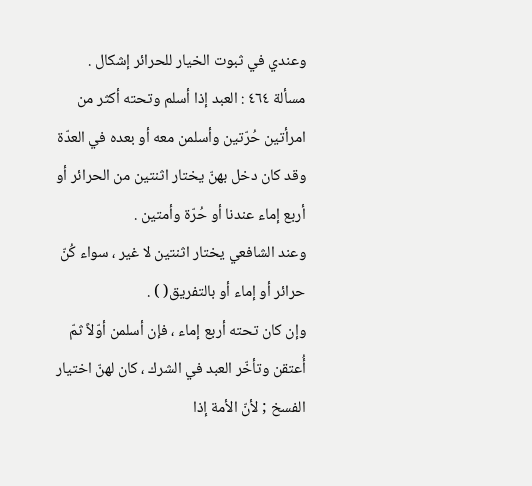وعندي في ثبوت الخيار للحرائر إشكال .
مسألة ٤٦٤ : العبد إذا أسلم وتحته أكثر من امرأتين حُرّتين وأسلمن معه أو بعده في العدّة وقد كان دخل بهنّ يختار اثنتين من الحرائر أو أربع إماء عندنا أو حُرّة وأمتين .
وعند الشافعي يختار اثنتين لا غير ، سواء كُنّ حرائر أو إماء أو بالتفريق( ) .
وإن كان تحته أربع إماء ، فإن أسلمن أوّلاً ثمّ أُعتقن وتأخّر العبد في الشرك ، كان لهنّ اختيار الفسخ ; لأنّ الأمة إذا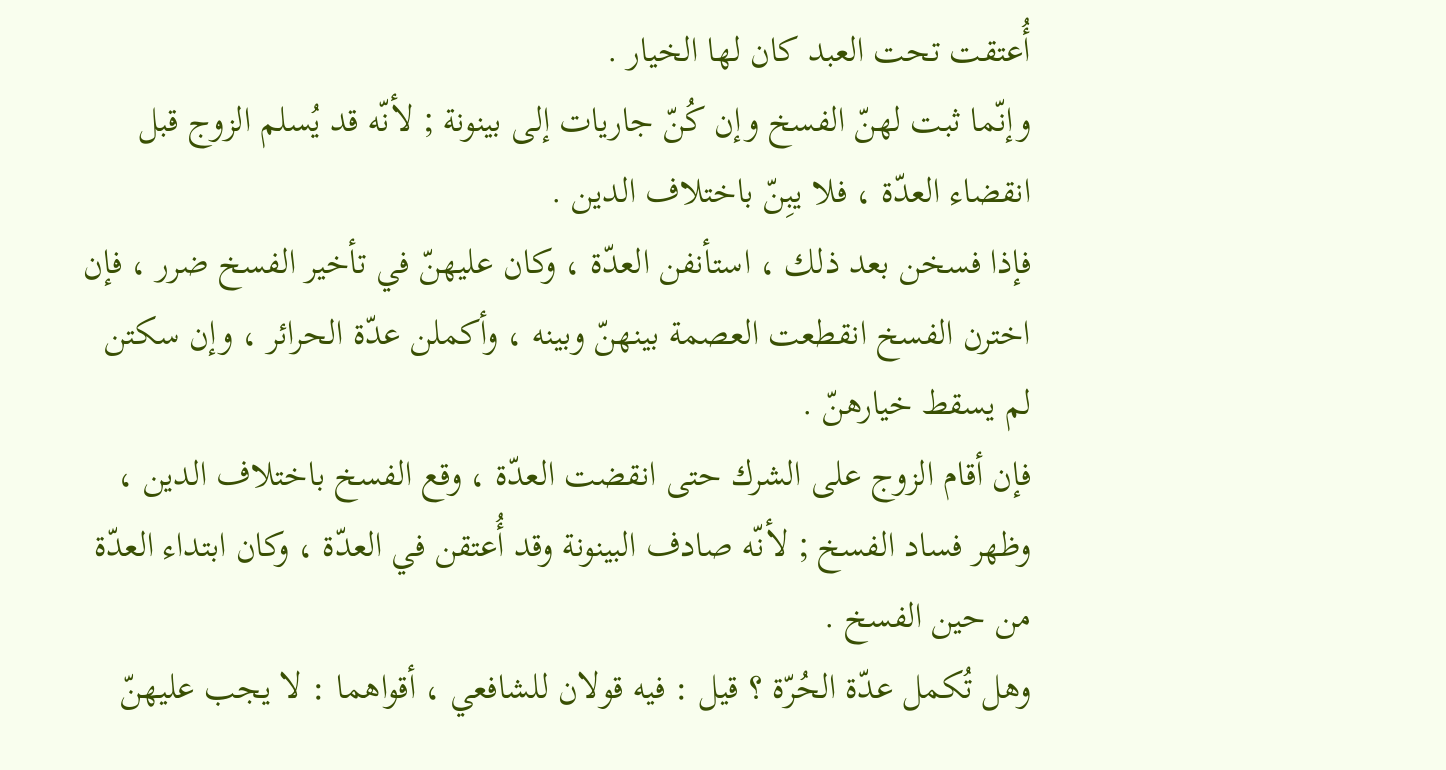أُعتقت تحت العبد كان لها الخيار .
وإنّما ثبت لهنّ الفسخ وإن كُنّ جاريات إلى بينونة ; لأنّه قد يُسلم الزوج قبل انقضاء العدّة ، فلا يبِنّ باختلاف الدين .
فإذا فسخن بعد ذلك ، استأنفن العدّة ، وكان عليهنّ في تأخير الفسخ ضرر ، فإن اخترن الفسخ انقطعت العصمة بينهنّ وبينه ، وأكملن عدّة الحرائر ، وإن سكتن لم يسقط خيارهنّ .
فإن أقام الزوج على الشرك حتى انقضت العدّة ، وقع الفسخ باختلاف الدين ، وظهر فساد الفسخ ; لأنّه صادف البينونة وقد أُعتقن في العدّة ، وكان ابتداء العدّة من حين الفسخ .
وهل تُكمل عدّة الحُرّة ؟ قيل : فيه قولان للشافعي ، أقواهما : لا يجب عليهنّ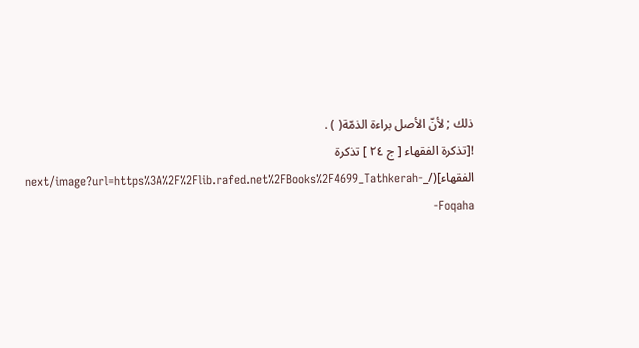ذلك ; لأنّ الأصل براءة الذمّة( ) .
![تذكرة الفقهاء [ ج ٢٤ ] تذكرة الفقهاء](/_next/image?url=https%3A%2F%2Flib.rafed.net%2FBooks%2F4699_Tathkerah-Foqaha-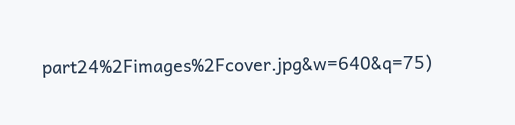part24%2Fimages%2Fcover.jpg&w=640&q=75)